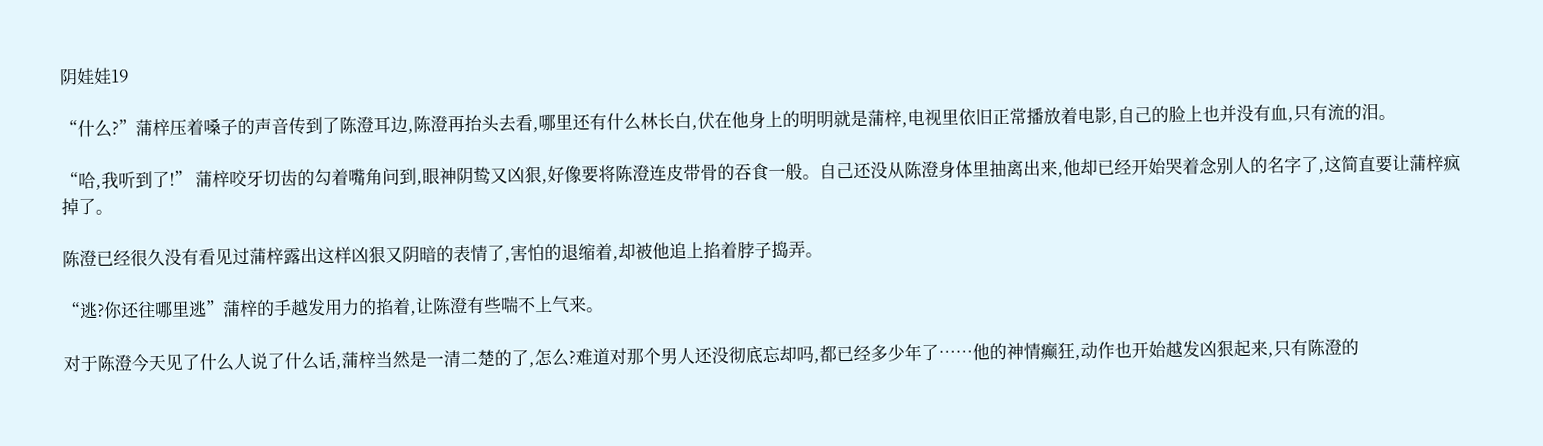阴娃娃19

“什么?”蒲梓压着嗓子的声音传到了陈澄耳边,陈澄再抬头去看,哪里还有什么林长白,伏在他身上的明明就是蒲梓,电视里依旧正常播放着电影,自己的脸上也并没有血,只有流的泪。

“哈,我听到了!” 蒲梓咬牙切齿的勾着嘴角问到,眼神阴鸷又凶狠,好像要将陈澄连皮带骨的吞食一般。自己还没从陈澄身体里抽离出来,他却已经开始哭着念别人的名字了,这简直要让蒲梓疯掉了。

陈澄已经很久没有看见过蒲梓露出这样凶狠又阴暗的表情了,害怕的退缩着,却被他追上掐着脖子捣弄。

“逃?你还往哪里逃”蒲梓的手越发用力的掐着,让陈澄有些喘不上气来。

对于陈澄今天见了什么人说了什么话,蒲梓当然是一清二楚的了,怎么?难道对那个男人还没彻底忘却吗,都已经多少年了……他的神情癫狂,动作也开始越发凶狠起来,只有陈澄的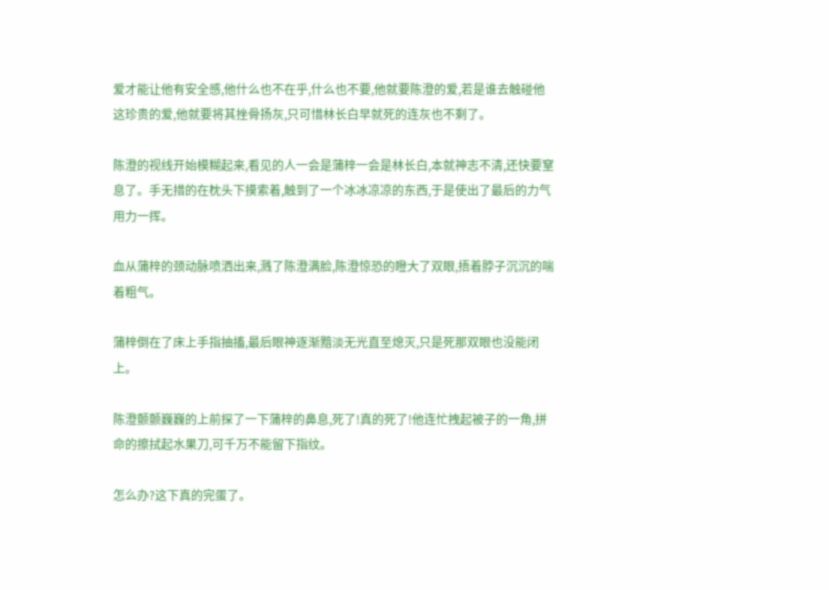爱才能让他有安全感,他什么也不在乎,什么也不要,他就要陈澄的爱,若是谁去触碰他这珍贵的爱,他就要将其挫骨扬灰,只可惜林长白早就死的连灰也不剩了。

陈澄的视线开始模糊起来,看见的人一会是蒲梓一会是林长白,本就神志不清,还快要窒息了。手无措的在枕头下摸索着,触到了一个冰冰凉凉的东西,于是使出了最后的力气用力一挥。

血从蒲梓的颈动脉喷洒出来,溅了陈澄满脸,陈澄惊恐的瞪大了双眼,捂着脖子沉沉的喘着粗气。

蒲梓倒在了床上手指抽搐,最后眼神逐渐黯淡无光直至熄灭,只是死那双眼也没能闭上。

陈澄颤颤巍巍的上前探了一下蒲梓的鼻息,死了!真的死了!他连忙拽起被子的一角,拼命的擦拭起水果刀,可千万不能留下指纹。

怎么办?这下真的完蛋了。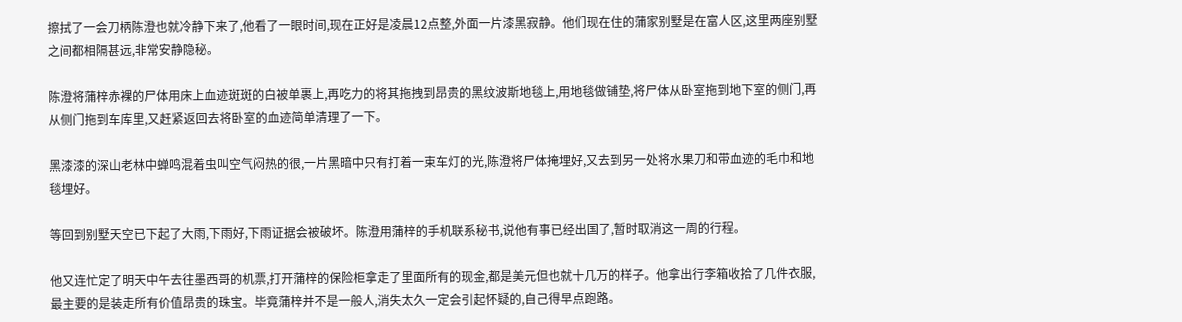擦拭了一会刀柄陈澄也就冷静下来了,他看了一眼时间,现在正好是凌晨12点整,外面一片漆黑寂静。他们现在住的蒲家别墅是在富人区,这里两座别墅之间都相隔甚远,非常安静隐秘。

陈澄将蒲梓赤裸的尸体用床上血迹斑斑的白被单裹上,再吃力的将其拖拽到昂贵的黑纹波斯地毯上,用地毯做铺垫,将尸体从卧室拖到地下室的侧门,再从侧门拖到车库里,又赶紧返回去将卧室的血迹简单清理了一下。

黑漆漆的深山老林中蝉鸣混着虫叫空气闷热的很,一片黑暗中只有打着一束车灯的光,陈澄将尸体掩埋好,又去到另一处将水果刀和带血迹的毛巾和地毯埋好。

等回到别墅天空已下起了大雨,下雨好,下雨证据会被破坏。陈澄用蒲梓的手机联系秘书,说他有事已经出国了,暂时取消这一周的行程。

他又连忙定了明天中午去往墨西哥的机票,打开蒲梓的保险柜拿走了里面所有的现金,都是美元但也就十几万的样子。他拿出行李箱收拾了几件衣服,最主要的是装走所有价值昂贵的珠宝。毕竟蒲梓并不是一般人,消失太久一定会引起怀疑的,自己得早点跑路。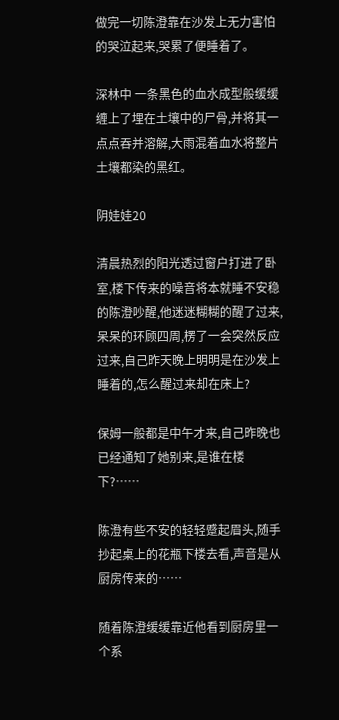做完一切陈澄靠在沙发上无力害怕的哭泣起来,哭累了便睡着了。

深林中 一条黑色的血水成型般缓缓缠上了埋在土壤中的尸骨,并将其一点点吞并溶解,大雨混着血水将整片土壤都染的黑红。

阴娃娃20

清晨热烈的阳光透过窗户打进了卧室,楼下传来的噪音将本就睡不安稳的陈澄吵醒,他迷迷糊糊的醒了过来,呆呆的环顾四周,楞了一会突然反应过来,自己昨天晚上明明是在沙发上睡着的,怎么醒过来却在床上?

保姆一般都是中午才来,自己昨晚也已经通知了她别来,是谁在楼下?……

陈澄有些不安的轻轻蹙起眉头,随手抄起桌上的花瓶下楼去看,声音是从厨房传来的……

随着陈澄缓缓靠近他看到厨房里一个系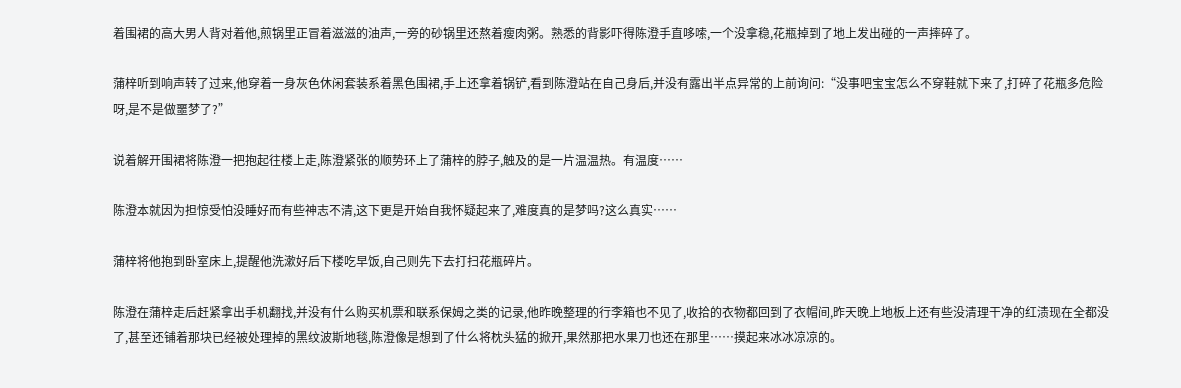着围裙的高大男人背对着他,煎锅里正冒着滋滋的油声,一旁的砂锅里还熬着瘦肉粥。熟悉的背影吓得陈澄手直哆嗦,一个没拿稳,花瓶掉到了地上发出碰的一声摔碎了。

蒲梓听到响声转了过来,他穿着一身灰色休闲套装系着黑色围裙,手上还拿着锅铲,看到陈澄站在自己身后,并没有露出半点异常的上前询问:“没事吧宝宝怎么不穿鞋就下来了,打碎了花瓶多危险呀,是不是做噩梦了?”

说着解开围裙将陈澄一把抱起往楼上走,陈澄紧张的顺势环上了蒲梓的脖子,触及的是一片温温热。有温度……

陈澄本就因为担惊受怕没睡好而有些神志不清,这下更是开始自我怀疑起来了,难度真的是梦吗?这么真实……

蒲梓将他抱到卧室床上,提醒他洗漱好后下楼吃早饭,自己则先下去打扫花瓶碎片。

陈澄在蒲梓走后赶紧拿出手机翻找,并没有什么购买机票和联系保姆之类的记录,他昨晚整理的行李箱也不见了,收拾的衣物都回到了衣帽间,昨天晚上地板上还有些没清理干净的红渍现在全都没了,甚至还铺着那块已经被处理掉的黑纹波斯地毯,陈澄像是想到了什么将枕头猛的掀开,果然那把水果刀也还在那里……摸起来冰冰凉凉的。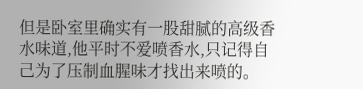但是卧室里确实有一股甜腻的高级香水味道,他平时不爱喷香水,只记得自己为了压制血腥味才找出来喷的。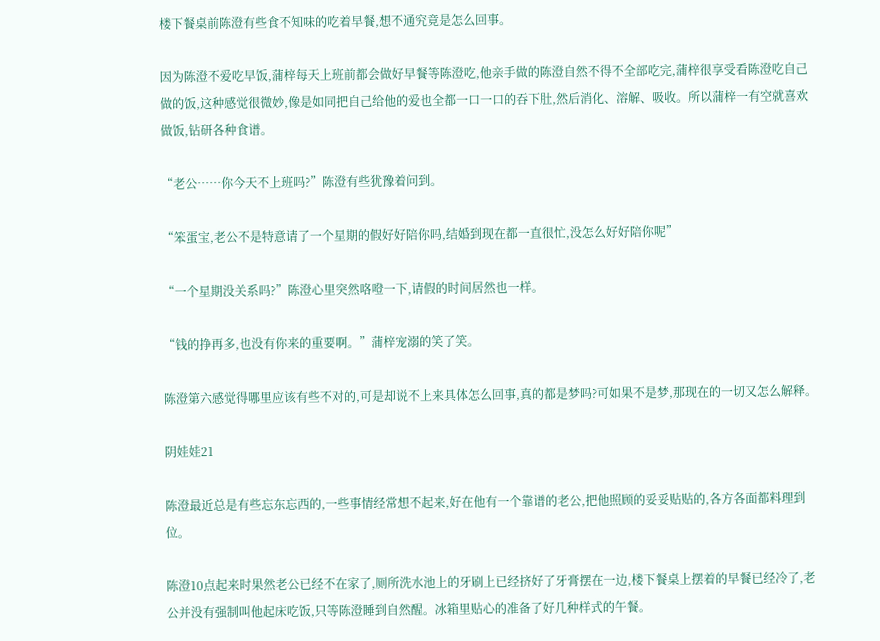楼下餐桌前陈澄有些食不知味的吃着早餐,想不通究竟是怎么回事。

因为陈澄不爱吃早饭,蒲梓每天上班前都会做好早餐等陈澄吃,他亲手做的陈澄自然不得不全部吃完,蒲梓很享受看陈澄吃自己做的饭,这种感觉很微妙,像是如同把自己给他的爱也全都一口一口的吞下肚,然后消化、溶解、吸收。所以蒲梓一有空就喜欢做饭,钻研各种食谱。

“老公……你今天不上班吗?”陈澄有些犹豫着问到。

“笨蛋宝,老公不是特意请了一个星期的假好好陪你吗,结婚到现在都一直很忙,没怎么好好陪你呢”

“一个星期没关系吗?”陈澄心里突然咯噔一下,请假的时间居然也一样。

“钱的挣再多,也没有你来的重要啊。”蒲梓宠溺的笑了笑。

陈澄第六感觉得哪里应该有些不对的,可是却说不上来具体怎么回事,真的都是梦吗?可如果不是梦,那现在的一切又怎么解释。

阴娃娃21

陈澄最近总是有些忘东忘西的,一些事情经常想不起来,好在他有一个靠谱的老公,把他照顾的妥妥贴贴的,各方各面都料理到位。

陈澄10点起来时果然老公已经不在家了,厕所洗水池上的牙刷上已经挤好了牙膏摆在一边,楼下餐桌上摆着的早餐已经冷了,老公并没有强制叫他起床吃饭,只等陈澄睡到自然醒。冰箱里贴心的准备了好几种样式的午餐。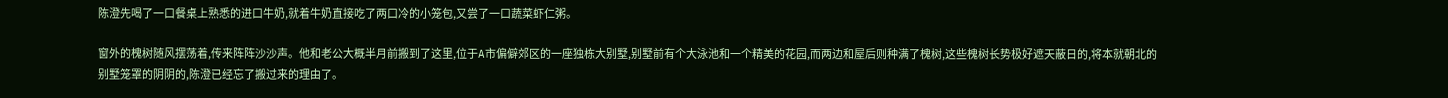陈澄先喝了一口餐桌上熟悉的进口牛奶,就着牛奶直接吃了两口冷的小笼包,又尝了一口蔬菜虾仁粥。

窗外的槐树随风摆荡着,传来阵阵沙沙声。他和老公大概半月前搬到了这里,位于A市偏僻郊区的一座独栋大别墅,别墅前有个大泳池和一个精美的花园,而两边和屋后则种满了槐树,这些槐树长势极好遮天蔽日的,将本就朝北的别墅笼罩的阴阴的,陈澄已经忘了搬过来的理由了。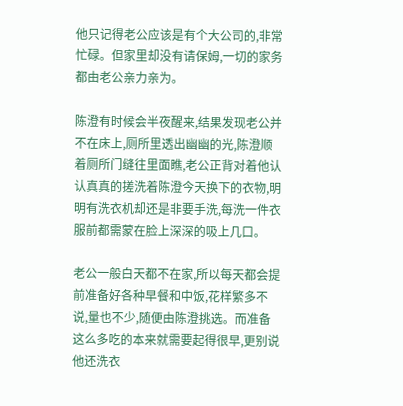他只记得老公应该是有个大公司的,非常忙碌。但家里却没有请保姆,一切的家务都由老公亲力亲为。

陈澄有时候会半夜醒来,结果发现老公并不在床上,厕所里透出幽幽的光,陈澄顺着厕所门缝往里面瞧,老公正背对着他认认真真的搓洗着陈澄今天换下的衣物,明明有洗衣机却还是非要手洗,每洗一件衣服前都需蒙在脸上深深的吸上几口。

老公一般白天都不在家,所以每天都会提前准备好各种早餐和中饭,花样繁多不说,量也不少,随便由陈澄挑选。而准备这么多吃的本来就需要起得很早,更别说他还洗衣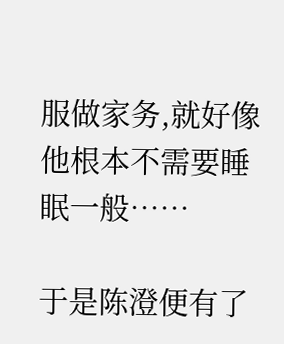服做家务,就好像他根本不需要睡眠一般……

于是陈澄便有了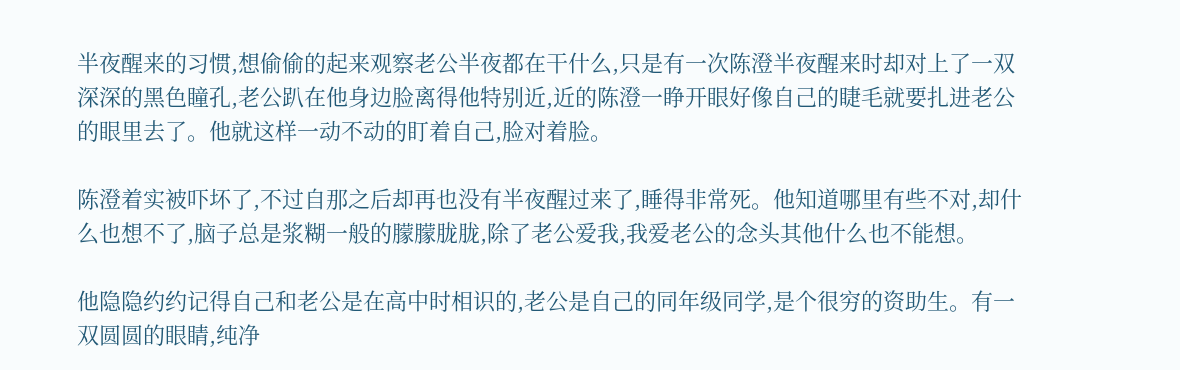半夜醒来的习惯,想偷偷的起来观察老公半夜都在干什么,只是有一次陈澄半夜醒来时却对上了一双深深的黑色瞳孔,老公趴在他身边脸离得他特别近,近的陈澄一睁开眼好像自己的睫毛就要扎进老公的眼里去了。他就这样一动不动的盯着自己,脸对着脸。

陈澄着实被吓坏了,不过自那之后却再也没有半夜醒过来了,睡得非常死。他知道哪里有些不对,却什么也想不了,脑子总是浆糊一般的朦朦胧胧,除了老公爱我,我爱老公的念头其他什么也不能想。

他隐隐约约记得自己和老公是在高中时相识的,老公是自己的同年级同学,是个很穷的资助生。有一双圆圆的眼睛,纯净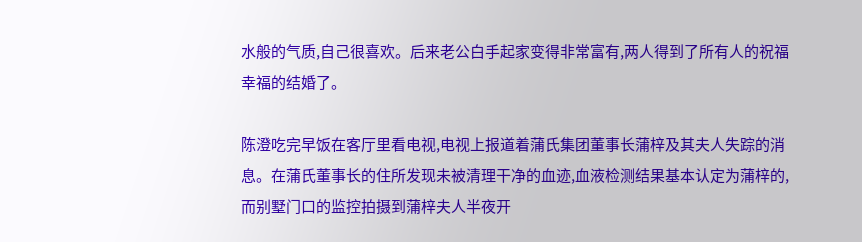水般的气质,自己很喜欢。后来老公白手起家变得非常富有,两人得到了所有人的祝福幸福的结婚了。

陈澄吃完早饭在客厅里看电视,电视上报道着蒲氏集团董事长蒲梓及其夫人失踪的消息。在蒲氏董事长的住所发现未被清理干净的血迹,血液检测结果基本认定为蒲梓的,而别墅门口的监控拍摄到蒲梓夫人半夜开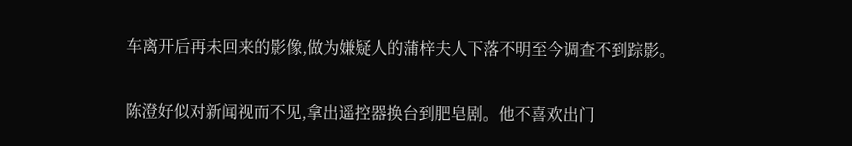车离开后再未回来的影像,做为嫌疑人的蒲梓夫人下落不明至今调查不到踪影。

陈澄好似对新闻视而不见,拿出遥控器换台到肥皂剧。他不喜欢出门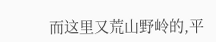而这里又荒山野岭的,平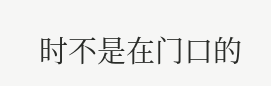时不是在门口的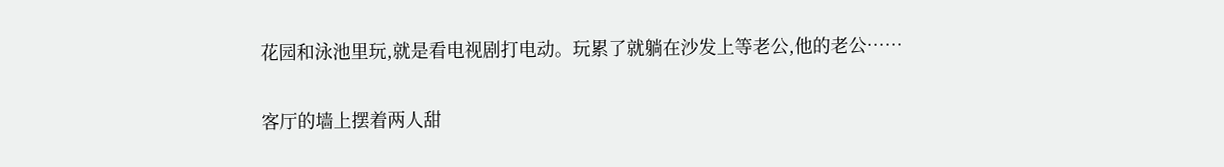花园和泳池里玩,就是看电视剧打电动。玩累了就躺在沙发上等老公,他的老公……

客厅的墙上摆着两人甜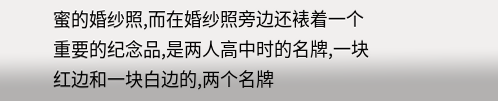蜜的婚纱照,而在婚纱照旁边还裱着一个重要的纪念品,是两人高中时的名牌,一块红边和一块白边的,两个名牌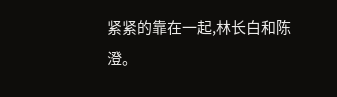紧紧的靠在一起,林长白和陈澄。